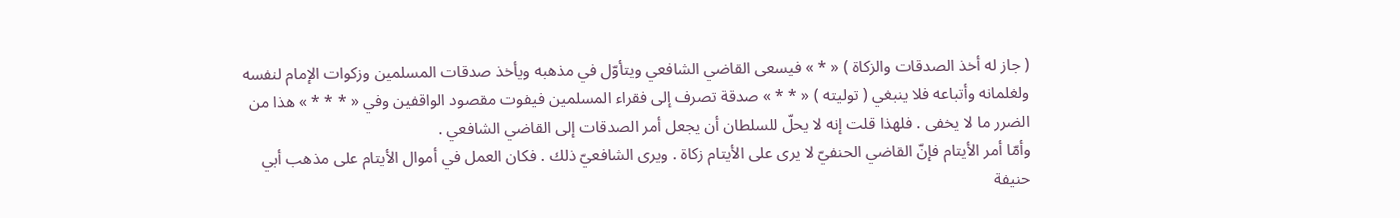( جاز له أخذ الصدقات والزكاة ) « * » فيسعى القاضي الشافعي ويتأوّل في مذهبه ويأخذ صدقات المسلمين وزكوات الإمام لنفسه ولغلمانه وأتباعه فلا ينبغي ( توليته ) « * * » صدقة تصرف إلى فقراء المسلمين فيفوت مقصود الواقفين وفي « * * * » هذا من الضرر ما لا يخفى . فلهذا قلت إنه لا يحلّ للسلطان أن يجعل أمر الصدقات إلى القاضي الشافعي .
وأمّا أمر الأيتام فإنّ القاضي الحنفيّ لا يرى على الأيتام زكاة . ويرى الشافعيّ ذلك . فكان العمل في أموال الأيتام على مذهب أبي حنيفة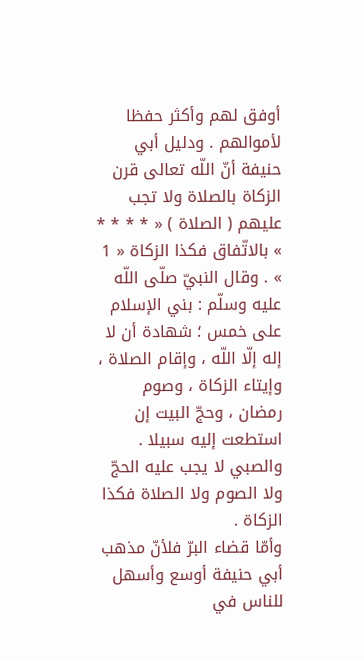أوفق لهم وأكثر حفظا لأموالهم . ودليل أبي حنيفة أنّ اللّه تعالى قرن الزكاة بالصلاة ولا تجب عليهم ( الصلاة ) « * * * * » بالاتّفاق فكذا الزكاة « 1 » . وقال النبيّ صلّى اللّه عليه وسلّم : بني الإسلام على خمس ؛ شهادة أن لا إله إلّا اللّه ، وإقام الصلاة ، وإيتاء الزكاة ، وصوم رمضان ، وحجّ البيت إن استطعت إليه سبيلا . والصبي لا يجب عليه الحجّ ولا الصوم ولا الصلاة فكذا الزكاة .
وأمّا قضاء البرّ فلأنّ مذهب أبي حنيفة أوسع وأسهل للناس في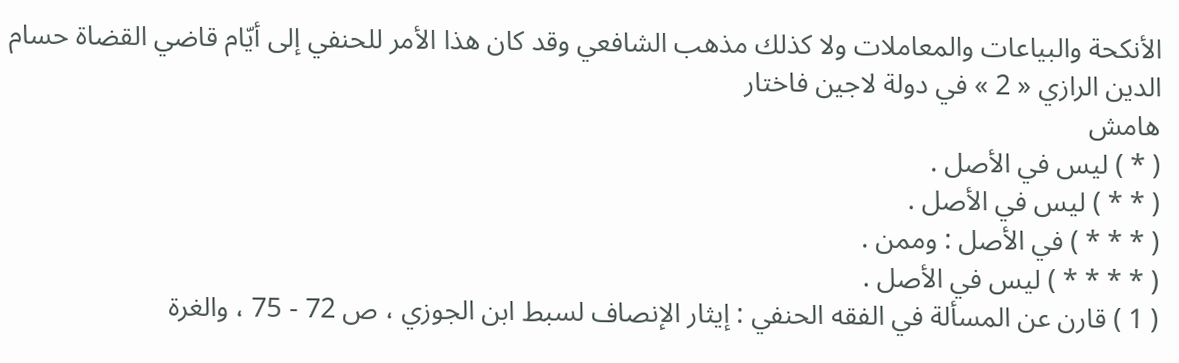الأنكحة والبياعات والمعاملات ولا كذلك مذهب الشافعي وقد كان هذا الأمر للحنفي إلى أيّام قاضي القضاة حسام الدين الرازي « 2 » في دولة لاجين فاختار
هامش
( * ) ليس في الأصل .
( * * ) ليس في الأصل .
( * * * ) في الأصل : وممن .
( * * * * ) ليس في الأصل .
( 1 ) قارن عن المسألة في الفقه الحنفي : إيثار الإنصاف لسبط ابن الجوزي ، ص 72 - 75 ، والغرة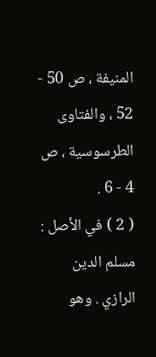المنيفة ، ص 50 - 52 ، والفتاوى الطرسوسية ، ص 4 - 6 .
( 2 ) في الأصل : مسلم الدين الرازي . وهو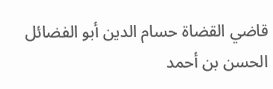قاضي القضاة حسام الدين أبو الفضائل الحسن بن أحمد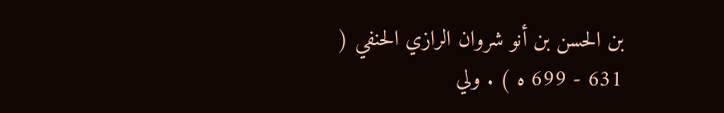بن الحسن بن أنو شروان الرازي الحنفي ( 631 - 699 ه ) . ولي